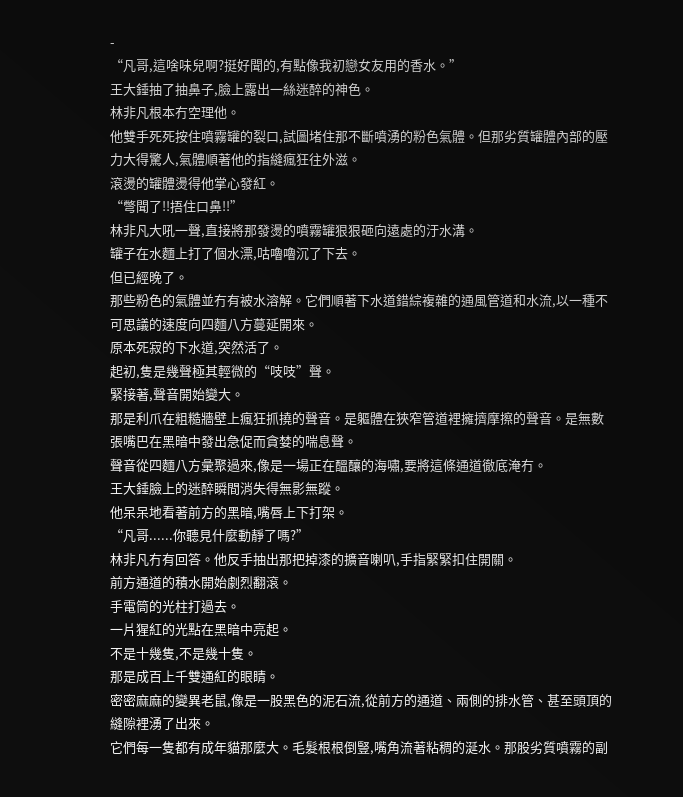-
“凡哥,這啥味兒啊?挺好聞的,有點像我初戀女友用的香水。”
王大錘抽了抽鼻子,臉上露出一絲迷醉的神色。
林非凡根本冇空理他。
他雙手死死按住噴霧罐的裂口,試圖堵住那不斷噴湧的粉色氣體。但那劣質罐體內部的壓力大得驚人,氣體順著他的指縫瘋狂往外滋。
滾燙的罐體燙得他掌心發紅。
“彆聞了!!捂住口鼻!!”
林非凡大吼一聲,直接將那發燙的噴霧罐狠狠砸向遠處的汙水溝。
罐子在水麵上打了個水漂,咕嚕嚕沉了下去。
但已經晚了。
那些粉色的氣體並冇有被水溶解。它們順著下水道錯綜複雜的通風管道和水流,以一種不可思議的速度向四麵八方蔓延開來。
原本死寂的下水道,突然活了。
起初,隻是幾聲極其輕微的“吱吱”聲。
緊接著,聲音開始變大。
那是利爪在粗糙牆壁上瘋狂抓撓的聲音。是軀體在狹窄管道裡擁擠摩擦的聲音。是無數張嘴巴在黑暗中發出急促而貪婪的喘息聲。
聲音從四麵八方彙聚過來,像是一場正在醞釀的海嘯,要將這條通道徹底淹冇。
王大錘臉上的迷醉瞬間消失得無影無蹤。
他呆呆地看著前方的黑暗,嘴唇上下打架。
“凡哥......你聽見什麼動靜了嗎?”
林非凡冇有回答。他反手抽出那把掉漆的擴音喇叭,手指緊緊扣住開關。
前方通道的積水開始劇烈翻滾。
手電筒的光柱打過去。
一片猩紅的光點在黑暗中亮起。
不是十幾隻,不是幾十隻。
那是成百上千雙通紅的眼睛。
密密麻麻的變異老鼠,像是一股黑色的泥石流,從前方的通道、兩側的排水管、甚至頭頂的縫隙裡湧了出來。
它們每一隻都有成年貓那麼大。毛髮根根倒豎,嘴角流著粘稠的涎水。那股劣質噴霧的副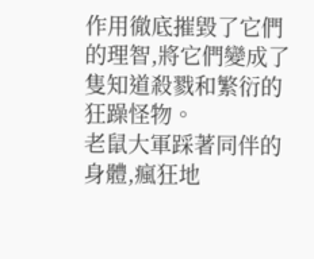作用徹底摧毀了它們的理智,將它們變成了隻知道殺戮和繁衍的狂躁怪物。
老鼠大軍踩著同伴的身體,瘋狂地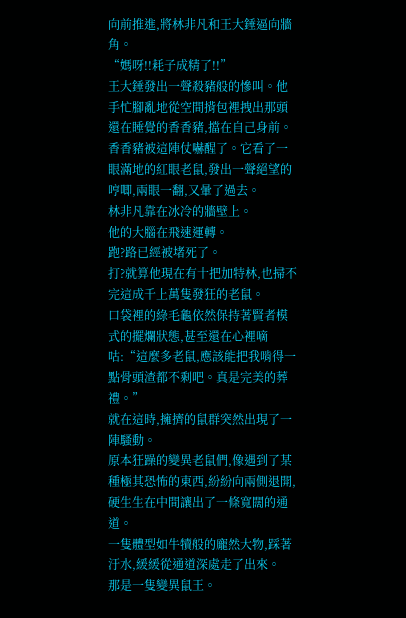向前推進,將林非凡和王大錘逼向牆角。
“媽呀!!耗子成精了!!”
王大錘發出一聲殺豬般的慘叫。他手忙腳亂地從空間揹包裡拽出那頭還在睡覺的香香豬,擋在自己身前。
香香豬被這陣仗嚇醒了。它看了一眼滿地的紅眼老鼠,發出一聲絕望的哼唧,兩眼一翻,又暈了過去。
林非凡靠在冰冷的牆壁上。
他的大腦在飛速運轉。
跑?路已經被堵死了。
打?就算他現在有十把加特林,也掃不完這成千上萬隻發狂的老鼠。
口袋裡的綠毛龜依然保持著賢者模式的擺爛狀態,甚至還在心裡嘀咕:“這麼多老鼠,應該能把我啃得一點骨頭渣都不剩吧。真是完美的葬禮。”
就在這時,擁擠的鼠群突然出現了一陣騷動。
原本狂躁的變異老鼠們,像遇到了某種極其恐怖的東西,紛紛向兩側退開,硬生生在中間讓出了一條寬闊的通道。
一隻體型如牛犢般的龐然大物,踩著汙水,緩緩從通道深處走了出來。
那是一隻變異鼠王。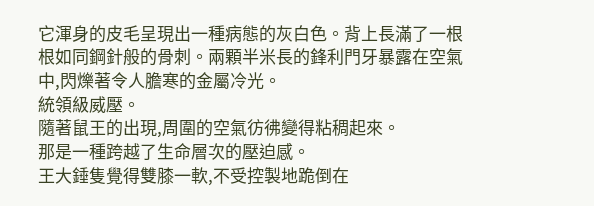它渾身的皮毛呈現出一種病態的灰白色。背上長滿了一根根如同鋼針般的骨刺。兩顆半米長的鋒利門牙暴露在空氣中,閃爍著令人膽寒的金屬冷光。
統領級威壓。
隨著鼠王的出現,周圍的空氣彷彿變得粘稠起來。
那是一種跨越了生命層次的壓迫感。
王大錘隻覺得雙膝一軟,不受控製地跪倒在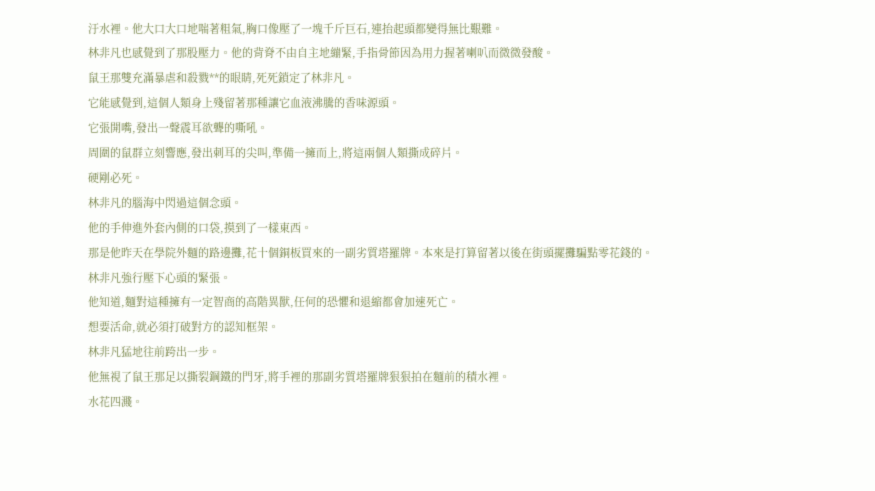汙水裡。他大口大口地喘著粗氣,胸口像壓了一塊千斤巨石,連抬起頭都變得無比艱難。
林非凡也感覺到了那股壓力。他的背脊不由自主地繃緊,手指骨節因為用力握著喇叭而微微發酸。
鼠王那雙充滿暴虐和殺戮**的眼睛,死死鎖定了林非凡。
它能感覺到,這個人類身上殘留著那種讓它血液沸騰的香味源頭。
它張開嘴,發出一聲震耳欲聾的嘶吼。
周圍的鼠群立刻響應,發出刺耳的尖叫,準備一擁而上,將這兩個人類撕成碎片。
硬剛必死。
林非凡的腦海中閃過這個念頭。
他的手伸進外套內側的口袋,摸到了一樣東西。
那是他昨天在學院外麵的路邊攤,花十個銅板買來的一副劣質塔羅牌。本來是打算留著以後在街頭擺攤騙點零花錢的。
林非凡強行壓下心頭的緊張。
他知道,麵對這種擁有一定智商的高階異獸,任何的恐懼和退縮都會加速死亡。
想要活命,就必須打破對方的認知框架。
林非凡猛地往前跨出一步。
他無視了鼠王那足以撕裂鋼鐵的門牙,將手裡的那副劣質塔羅牌狠狠拍在麵前的積水裡。
水花四濺。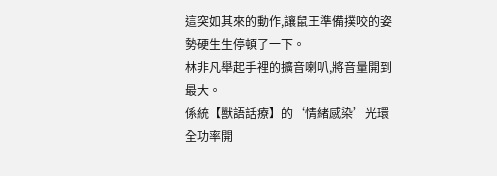這突如其來的動作,讓鼠王準備撲咬的姿勢硬生生停頓了一下。
林非凡舉起手裡的擴音喇叭,將音量開到最大。
係統【獸語話療】的‘情緒感染’光環全功率開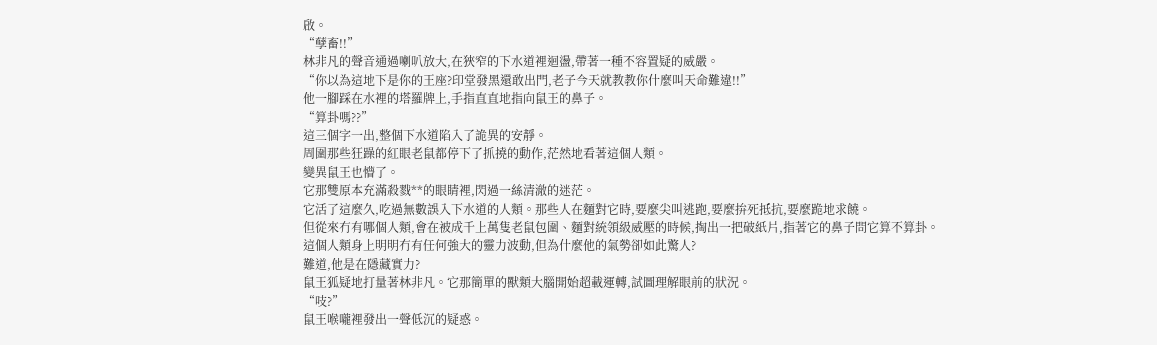啟。
“孽畜!!”
林非凡的聲音通過喇叭放大,在狹窄的下水道裡迴盪,帶著一種不容置疑的威嚴。
“你以為這地下是你的王座?印堂發黑還敢出門,老子今天就教教你什麼叫天命難違!!”
他一腳踩在水裡的塔羅牌上,手指直直地指向鼠王的鼻子。
“算卦嗎??”
這三個字一出,整個下水道陷入了詭異的安靜。
周圍那些狂躁的紅眼老鼠都停下了抓撓的動作,茫然地看著這個人類。
變異鼠王也懵了。
它那雙原本充滿殺戮**的眼睛裡,閃過一絲清澈的迷茫。
它活了這麼久,吃過無數誤入下水道的人類。那些人在麵對它時,要麼尖叫逃跑,要麼拚死抵抗,要麼跪地求饒。
但從來冇有哪個人類,會在被成千上萬隻老鼠包圍、麵對統領級威壓的時候,掏出一把破紙片,指著它的鼻子問它算不算卦。
這個人類身上明明冇有任何強大的靈力波動,但為什麼他的氣勢卻如此驚人?
難道,他是在隱藏實力?
鼠王狐疑地打量著林非凡。它那簡單的獸類大腦開始超載運轉,試圖理解眼前的狀況。
“吱?”
鼠王喉嚨裡發出一聲低沉的疑惑。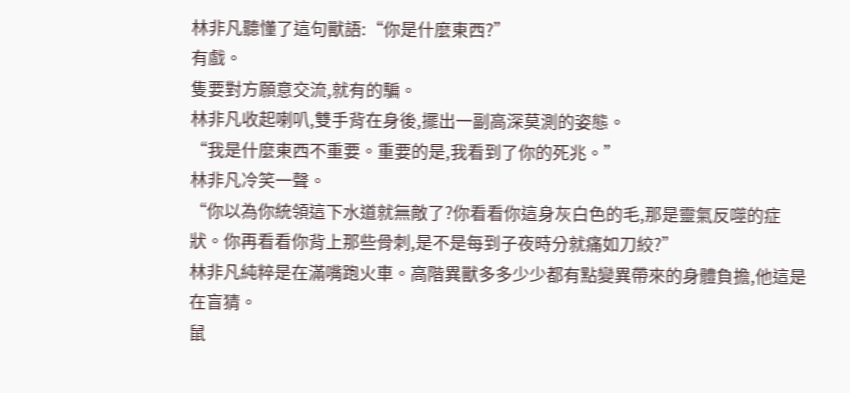林非凡聽懂了這句獸語:“你是什麼東西?”
有戲。
隻要對方願意交流,就有的騙。
林非凡收起喇叭,雙手背在身後,擺出一副高深莫測的姿態。
“我是什麼東西不重要。重要的是,我看到了你的死兆。”
林非凡冷笑一聲。
“你以為你統領這下水道就無敵了?你看看你這身灰白色的毛,那是靈氣反噬的症狀。你再看看你背上那些骨刺,是不是每到子夜時分就痛如刀絞?”
林非凡純粹是在滿嘴跑火車。高階異獸多多少少都有點變異帶來的身體負擔,他這是在盲猜。
鼠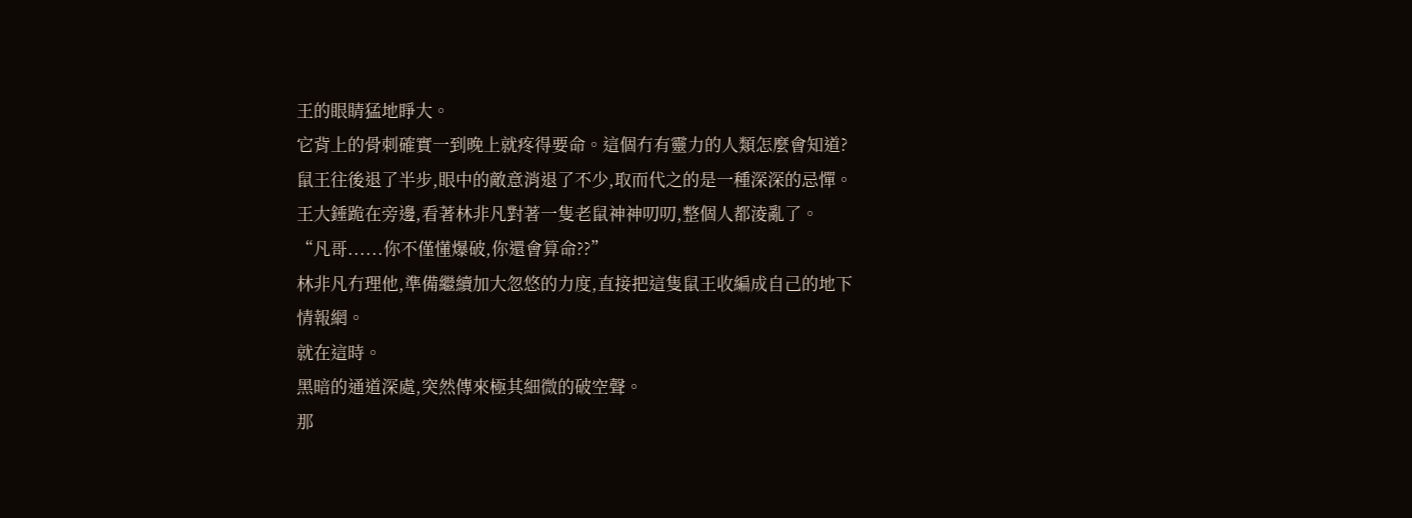王的眼睛猛地睜大。
它背上的骨刺確實一到晚上就疼得要命。這個冇有靈力的人類怎麼會知道?
鼠王往後退了半步,眼中的敵意消退了不少,取而代之的是一種深深的忌憚。
王大錘跪在旁邊,看著林非凡對著一隻老鼠神神叨叨,整個人都淩亂了。
“凡哥......你不僅懂爆破,你還會算命??”
林非凡冇理他,準備繼續加大忽悠的力度,直接把這隻鼠王收編成自己的地下情報網。
就在這時。
黑暗的通道深處,突然傳來極其細微的破空聲。
那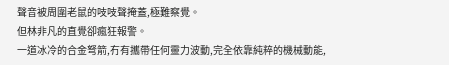聲音被周圍老鼠的吱吱聲掩蓋,極難察覺。
但林非凡的直覺卻瘋狂報警。
一道冰冷的合金弩箭,冇有攜帶任何靈力波動,完全依靠純粹的機械動能,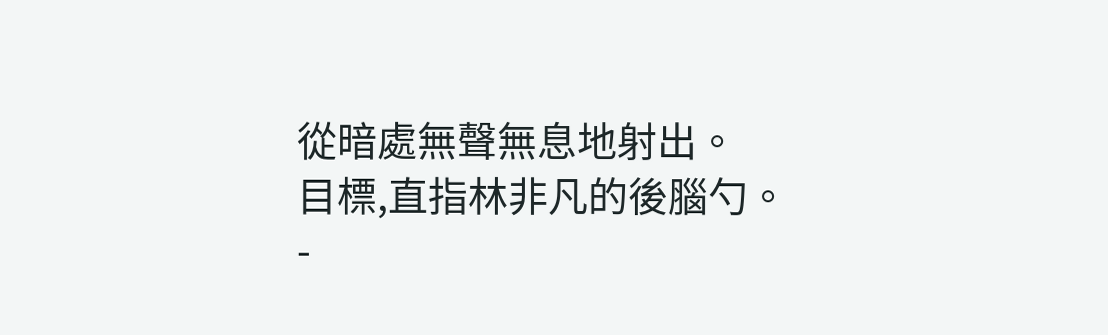從暗處無聲無息地射出。
目標,直指林非凡的後腦勺。
-